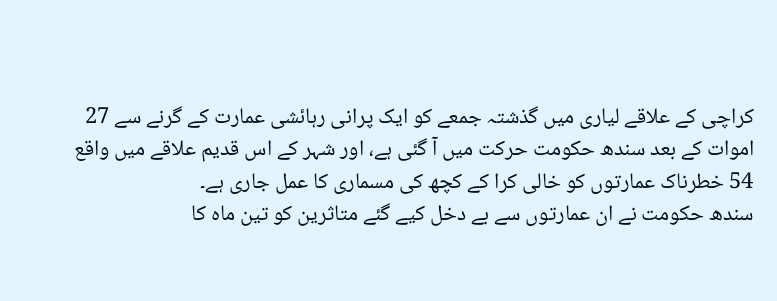کراچی کے علاقے لیاری میں گذشتہ جمعے کو ایک پرانی رہائشی عمارت کے گرنے سے 27 اموات کے بعد سندھ حکومت حرکت میں آ گئی ہے، اور شہر کے اس قدیم علاقے میں واقع 54 خطرناک عمارتوں کو خالی کرا کے کچھ کی مسماری کا عمل جاری ہے۔
سندھ حکومت نے ان عمارتوں سے بے دخل کیے گئے متاثرین کو تین ماہ کا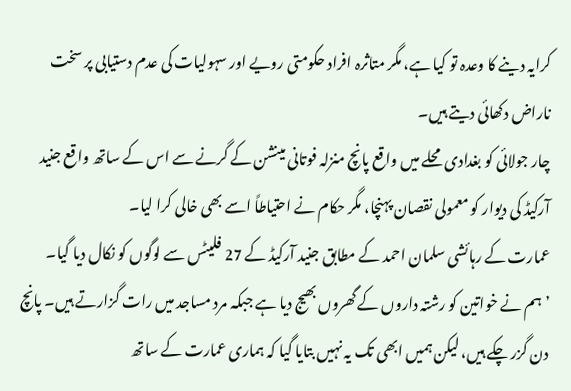کرایہ دینے کا وعدہ تو کیا ہے، مگر متاثرہ افراد حکومتی رویے اور سہولیات کی عدم دستیابی پر سخت ناراض دکھائی دیتے ہیں۔
چار جولائی کو بغدادی محلے میں واقع پانچ منزلہ فوتانی مینشن کے گرنے سے اس کے ساتھ واقع جنید آرکیڈ کی دیوار کو معمولی نقصان پہنچا، مگر حکام نے احتیاطاً اسے بھی خالی کرا لیا۔
عمارت کے رہائشی سلمان احمد کے مطابق جنید آرکیڈ کے 27 فلیٹس سے لوگوں کو نکال دیا گیا۔
’ہم نے خواتین کو رشتہ داروں کے گھروں بھیج دیا ہے جبکہ مرد مساجد میں رات گزارتے ہیں۔ پانچ دن گزر چکے ہیں، لیکن ہمیں ابھی تک یہ نہیں بتایا گیا کہ ہماری عمارت کے ساتھ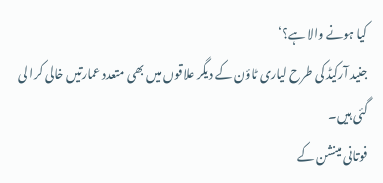کیا ہونے والا ہے؟‘
جنید آرکیڈ کی طرح لیاری ٹاؤن کے دیگر علاقوں میں بھی متعدد عمارتیں خالی کرا لی گئی ہیں۔
فوتانی مینشن کے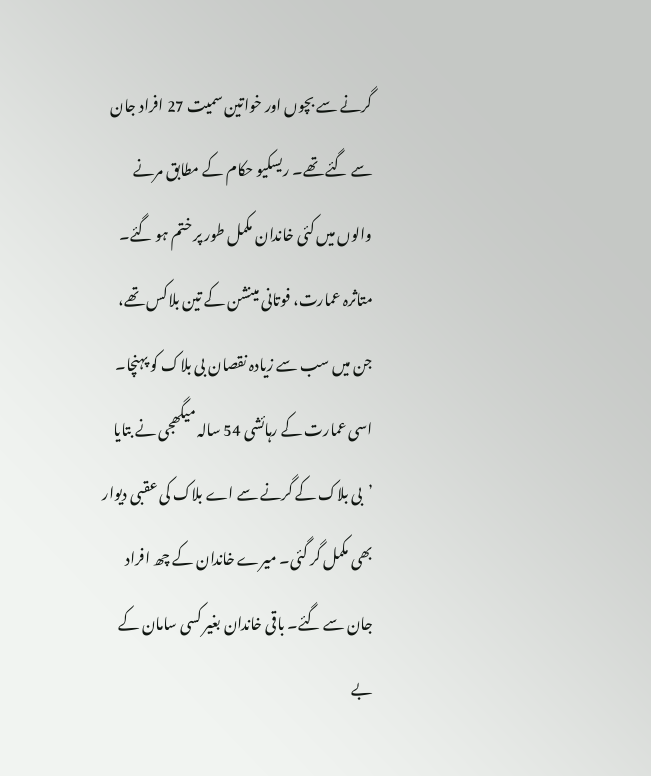گرنے سے بچوں اور خواتین سمیت 27 افراد جان سے گئے تھے۔ ریسکیو حکام کے مطابق مرنے والوں میں کئی خاندان مکمل طور پر ختم ہو گئے۔
متاثرہ عمارت، فوتانی مینشن کے تین بلاکس تھے، جن میں سب سے زیادہ نقصان بی بلاک کو پہنچا۔ اسی عمارت کے رہائشی 54 سالہ میگھجی نے بتایا ’بی بلاک کے گرنے سے اے بلاک کی عقبی دیوار بھی مکمل گر گئی۔ میرے خاندان کے چھ افراد جان سے گئے۔ باقی خاندان بغیر کسی سامان کے بے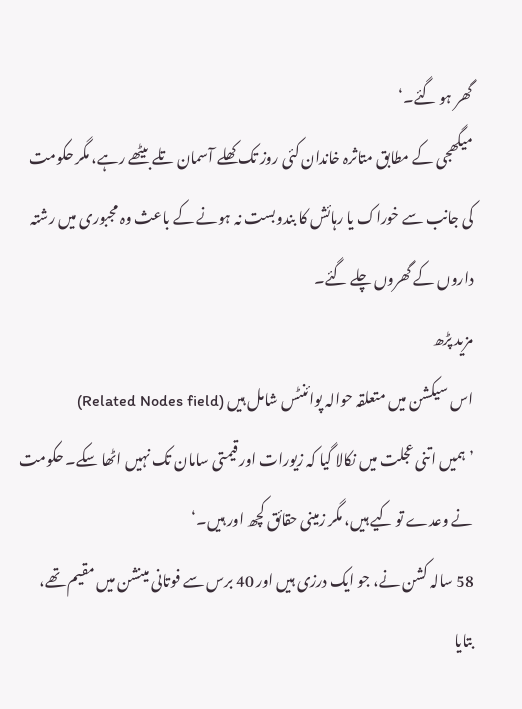گھر ہو گئے۔‘
میگھجی کے مطابق متاثرہ خاندان کئی روز تک کھلے آسمان تلے بیٹھے رہے، مگر حکومت کی جانب سے خوراک یا رہائش کا بندوبست نہ ہونے کے باعث وہ مجبوری میں رشتہ داروں کے گھروں چلے گئے۔
مزید پڑھ
اس سیکشن میں متعلقہ حوالہ پوائنٹس شامل ہیں (Related Nodes field)
’ہمیں اتنی عجلت میں نکالا گیا کہ زیورات اور قیمتی سامان تک نہیں اٹھا سکے۔ حکومت نے وعدے تو کیے ہیں، مگر زمینی حقائق کچھ اور ہیں۔‘
58 سالہ کشن نے، جو ایک درزی ہیں اور 40 برس سے فوتانی مینشن میں مقیم تھے، بتایا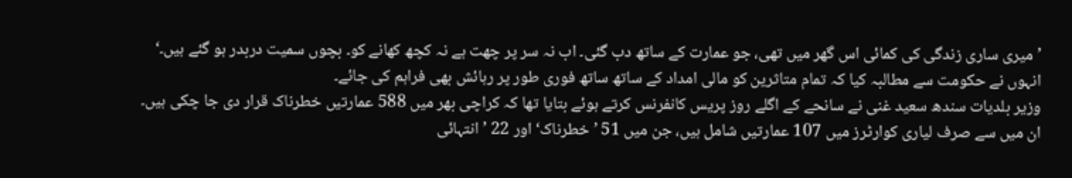’میری ساری زندگی کی کمائی اس گھر میں تھی، جو عمارت کے ساتھ دب گئی۔ اب نہ سر پر چھت ہے نہ کچھ کھانے کو۔ بچوں سمیت دربدر ہو گئے ہیں۔‘
انہوں نے حکومت سے مطالبہ کیا کہ تمام متاثرین کو مالی امداد کے ساتھ ساتھ فوری طور پر رہائش بھی فراہم کی جائے۔
وزیر بلدیات سندھ سعید غنی نے سانحے کے اگلے روز پریس کانفرنس کرتے ہوئے بتایا تھا کہ کراچی بھر میں 588 عمارتیں خطرناک قرار دی جا چکی ہیں۔
ان میں سے صرف لیاری کوارٹرز میں 107 عمارتیں شامل ہیں، جن میں 51 ’خطرناک‘ اور 22 ’انتہائی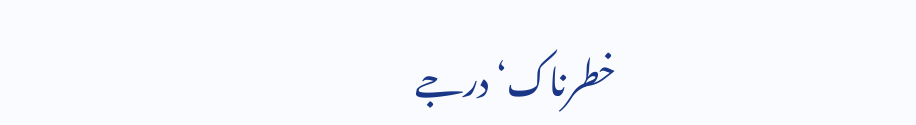خطرناک‘ درجے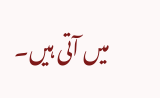میں آتی ہیں۔